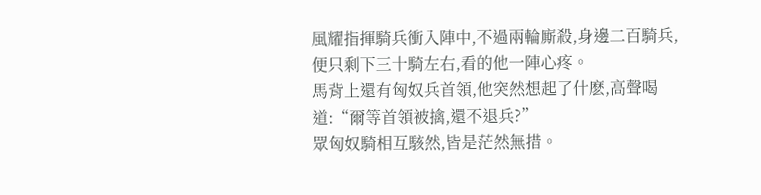風耀指揮騎兵衝入陣中,不過兩輪廝殺,身邊二百騎兵,便只剩下三十騎左右,看的他一陣心疼。
馬背上還有匈奴兵首領,他突然想起了什麽,高聲喝道:“爾等首領被擒,還不退兵?”
眾匈奴騎相互駭然,皆是茫然無措。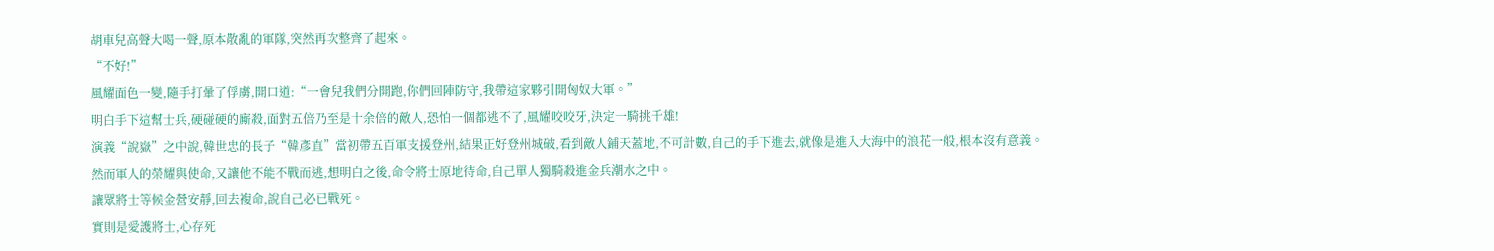胡車兒高聲大喝一聲,原本散亂的軍隊,突然再次整齊了起來。
“不好!”
風耀面色一變,隨手打暈了俘虜,開口道:“一會兒我們分開跑,你們回陣防守,我帶這家夥引開匈奴大軍。”
明白手下這幫士兵,硬碰硬的廝殺,面對五倍乃至是十余倍的敵人,恐怕一個都逃不了,風耀咬咬牙,決定一騎挑千雄!
演義“說嶽”之中說,韓世忠的長子“韓彥直”當初帶五百軍支援登州,結果正好登州城破,看到敵人鋪天蓋地,不可計數,自己的手下進去,就像是進入大海中的浪花一般,根本沒有意義。
然而軍人的榮耀與使命,又讓他不能不戰而逃,想明白之後,命令將士原地待命,自己單人獨騎殺進金兵潮水之中。
讓眾將士等候金營安靜,回去複命,說自己必已戰死。
實則是愛護將士,心存死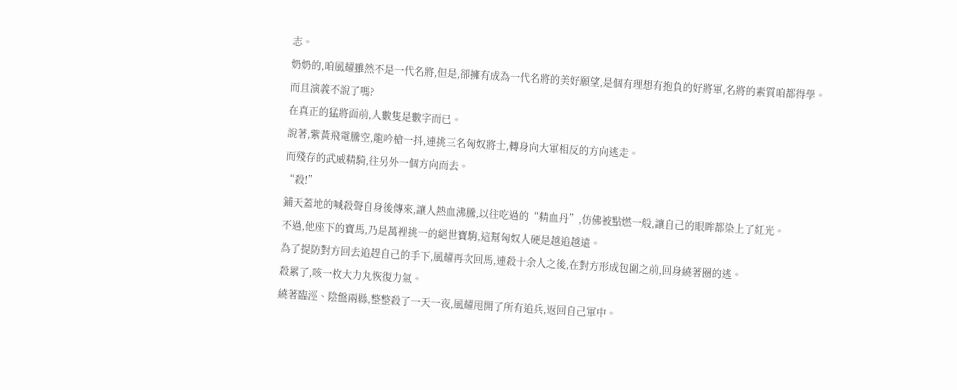志。
奶奶的,咱風耀雖然不是一代名將,但是,卻擁有成為一代名將的美好願望,是個有理想有抱負的好將軍,名將的素質咱都得學。
而且演義不說了嗎?
在真正的猛將面前,人數隻是數字而已。
說著,紫黃飛電騰空,龍吟槍一抖,連挑三名匈奴將士,轉身向大軍相反的方向逃走。
而殘存的武威精騎,往另外一個方向而去。
“殺!”
鋪天蓋地的喊殺聲自身後傳來,讓人熱血沸騰,以往吃過的“精血丹”,仿佛被點燃一般,讓自己的眼眸都染上了紅光。
不過,他座下的寶馬,乃是萬裡挑一的絕世寶駒,這幫匈奴人硬是越追越遠。
為了提防對方回去追趕自己的手下,風耀再次回馬,連殺十余人之後,在對方形成包圍之前,回身繞著圈的逃。
殺累了,咳一枚大力丸恢復力氣。
繞著臨涇、陰盤兩縣,整整殺了一天一夜,風耀甩開了所有追兵,返回自己軍中。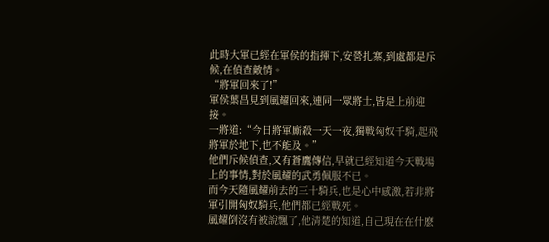此時大軍已經在軍侯的指揮下,安營扎寨,到處都是斥候,在偵查敵情。
“將軍回來了!”
軍侯葉昌見到風耀回來,連同一眾將士,皆是上前迎接。
一將道:“今日將軍廝殺一天一夜,獨戰匈奴千騎,起飛將軍於地下,也不能及。”
他們斥候偵查,又有蒼鷹傳信,早就已經知道今天戰場上的事情,對於風耀的武勇佩服不已。
而今天隨風耀前去的三十騎兵,也是心中感激,若非將軍引開匈奴騎兵,他們都已經戰死。
風耀倒沒有被說飄了,他清楚的知道,自己現在在什麽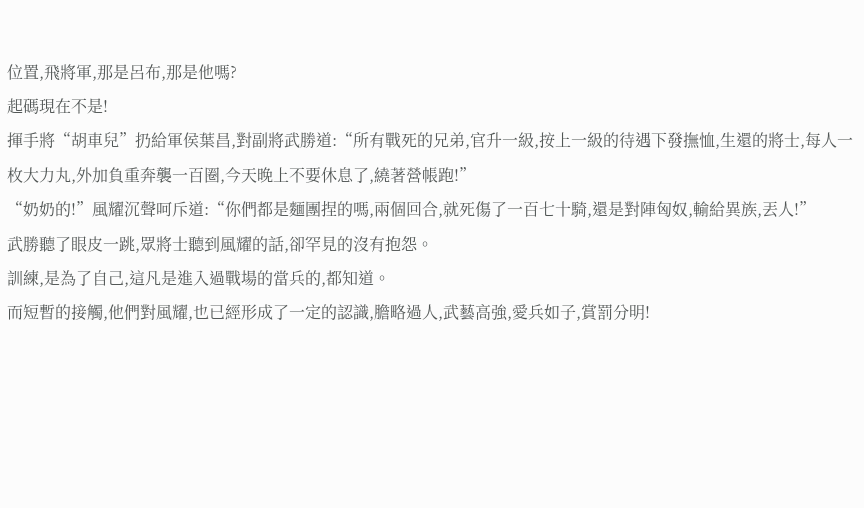位置,飛將軍,那是呂布,那是他嗎?
起碼現在不是!
揮手將“胡車兒”扔給軍侯葉昌,對副將武勝道:“所有戰死的兄弟,官升一級,按上一級的待遇下發撫恤,生還的將士,每人一枚大力丸,外加負重奔襲一百圈,今天晚上不要休息了,繞著營帳跑!”
“奶奶的!”風耀沉聲呵斥道:“你們都是麵團捏的嗎,兩個回合,就死傷了一百七十騎,還是對陣匈奴,輸給異族,丟人!”
武勝聽了眼皮一跳,眾將士聽到風耀的話,卻罕見的沒有抱怨。
訓練,是為了自己,這凡是進入過戰場的當兵的,都知道。
而短暫的接觸,他們對風耀,也已經形成了一定的認識,膽略過人,武藝高強,愛兵如子,賞罰分明!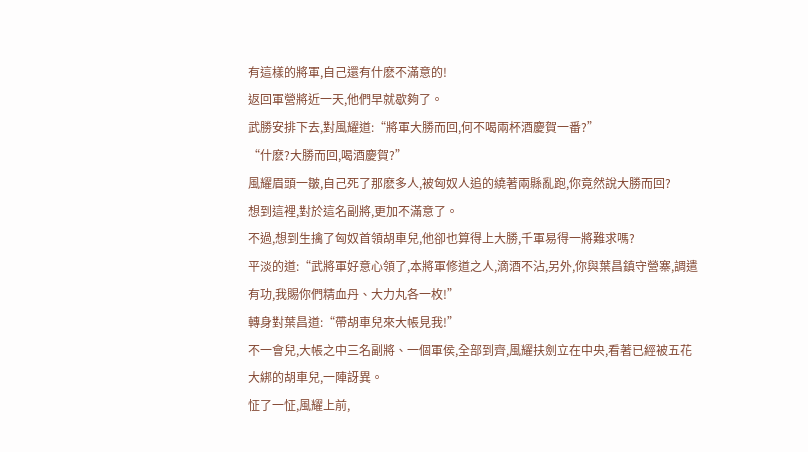有這樣的將軍,自己還有什麽不滿意的!
返回軍營將近一天,他們早就歇夠了。
武勝安排下去,對風耀道:“將軍大勝而回,何不喝兩杯酒慶賀一番?”
“什麽?大勝而回,喝酒慶賀?”
風耀眉頭一皺,自己死了那麽多人,被匈奴人追的繞著兩縣亂跑,你竟然說大勝而回?
想到這裡,對於這名副將,更加不滿意了。
不過,想到生擒了匈奴首領胡車兒,他卻也算得上大勝,千軍易得一將難求嗎?
平淡的道:“武將軍好意心領了,本將軍修道之人,滴酒不沾,另外,你與葉昌鎮守營寨,調遣有功,我賜你們精血丹、大力丸各一枚!”
轉身對葉昌道:“帶胡車兒來大帳見我!”
不一會兒,大帳之中三名副將、一個軍侯,全部到齊,風耀扶劍立在中央,看著已經被五花大綁的胡車兒,一陣訝異。
怔了一怔,風耀上前,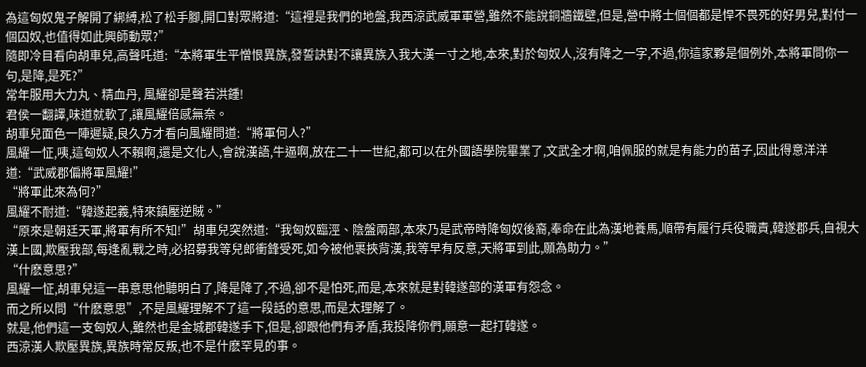為這匈奴鬼子解開了綁縛,松了松手腳,開口對眾將道:“這裡是我們的地盤,我西涼武威軍軍營,雖然不能說銅牆鐵壁,但是,營中將士個個都是悍不畏死的好男兒,對付一個囚奴,也值得如此興師動眾?”
隨即冷目看向胡車兒,高聲吒道:“本將軍生平憎恨異族,發誓訣對不讓異族入我大漢一寸之地,本來,對於匈奴人,沒有降之一字,不過,你這家夥是個例外,本將軍問你一句,是降,是死?”
常年服用大力丸、精血丹, 風耀卻是聲若洪鍾!
君侯一翻譯,味道就軟了,讓風耀倍感無奈。
胡車兒面色一陣遲疑,良久方才看向風耀問道:“將軍何人?”
風耀一怔,咦,這匈奴人不賴啊,還是文化人,會說漢語,牛逼啊,放在二十一世紀,都可以在外國語學院畢業了,文武全才啊,咱佩服的就是有能力的苗子,因此得意洋洋道:“武威郡偏將軍風耀!”
“將軍此來為何?”
風耀不耐道:“韓遂起義,特來鎮壓逆賊。”
“原來是朝廷天軍,將軍有所不知!”胡車兒突然道:“我匈奴臨涇、陰盤兩部,本來乃是武帝時降匈奴後裔,奉命在此為漢地養馬,順帶有履行兵役職責,韓遂郡兵,自視大漢上國,欺壓我部,每逢亂戰之時,必招募我等兒郎衝鋒受死,如今被他裹挾背漢,我等早有反意,天將軍到此,願為助力。”
“什麽意思?”
風耀一怔,胡車兒這一串意思他聽明白了,降是降了,不過,卻不是怕死,而是,本來就是對韓遂部的漢軍有怨念。
而之所以問“什麽意思”,不是風耀理解不了這一段話的意思,而是太理解了。
就是,他們這一支匈奴人,雖然也是金城郡韓遂手下,但是,卻跟他們有矛盾,我投降你們,願意一起打韓遂。
西涼漢人欺壓異族,異族時常反叛,也不是什麽罕見的事。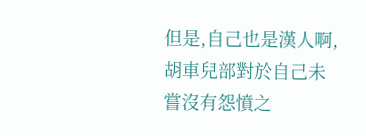但是,自己也是漢人啊,胡車兒部對於自己未嘗沒有怨憤之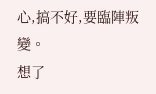心,搞不好,要臨陣叛變。
想了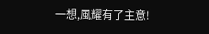一想,風耀有了主意!